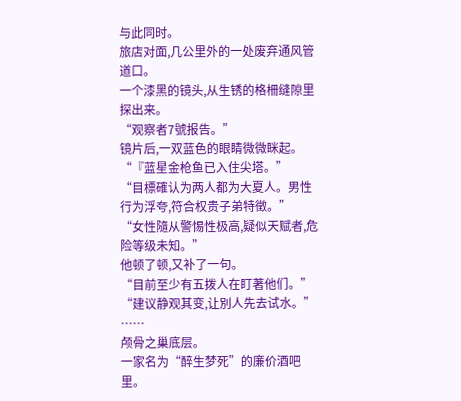与此同时。
旅店对面,几公里外的一处废弃通风管道口。
一个漆黑的镜头,从生锈的格柵缝隙里探出来。
“观察者7號报告。”
镜片后,一双蓝色的眼睛微微眯起。
“『蓝星金枪鱼已入住尖塔。”
“目標確认为两人都为大夏人。男性行为浮夸,符合权贵子弟特徵。”
“女性隨从警惕性极高,疑似天赋者,危险等级未知。”
他顿了顿,又补了一句。
“目前至少有五拨人在盯著他们。”
“建议静观其变,让別人先去试水。”
……
颅骨之巢底层。
一家名为“醉生梦死”的廉价酒吧里。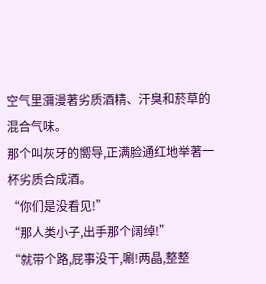空气里瀰漫著劣质酒精、汗臭和菸草的混合气味。
那个叫灰牙的嚮导,正满脸通红地举著一杯劣质合成酒。
“你们是没看见!”
“那人类小子,出手那个阔绰!”
“就带个路,屁事没干,唰!两晶,整整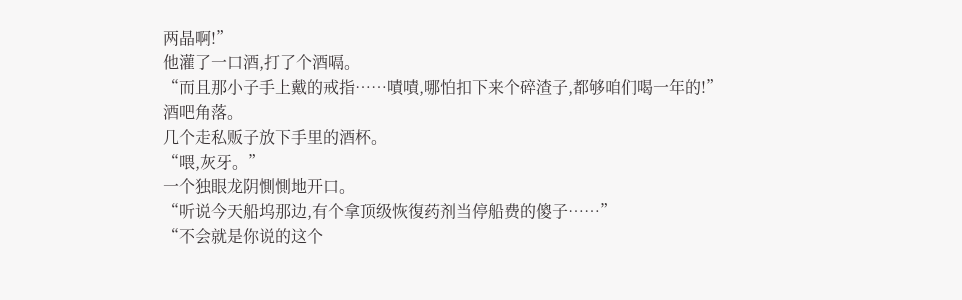两晶啊!”
他灌了一口酒,打了个酒嗝。
“而且那小子手上戴的戒指……嘖嘖,哪怕扣下来个碎渣子,都够咱们喝一年的!”
酒吧角落。
几个走私贩子放下手里的酒杯。
“喂,灰牙。”
一个独眼龙阴惻惻地开口。
“听说今天船坞那边,有个拿顶级恢復药剂当停船费的傻子……”
“不会就是你说的这个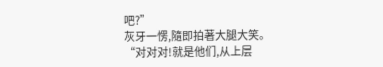吧?”
灰牙一愣,隨即拍著大腿大笑。
“对对对!就是他们,从上层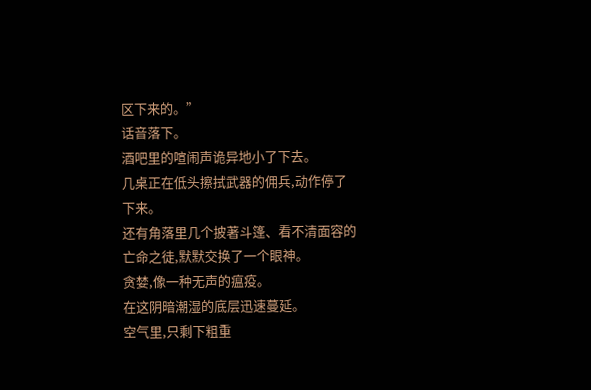区下来的。”
话音落下。
酒吧里的喧闹声诡异地小了下去。
几桌正在低头擦拭武器的佣兵,动作停了下来。
还有角落里几个披著斗篷、看不清面容的亡命之徒,默默交换了一个眼神。
贪婪,像一种无声的瘟疫。
在这阴暗潮湿的底层迅速蔓延。
空气里,只剩下粗重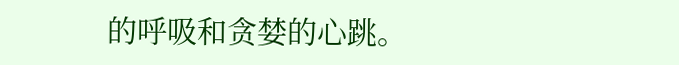的呼吸和贪婪的心跳。